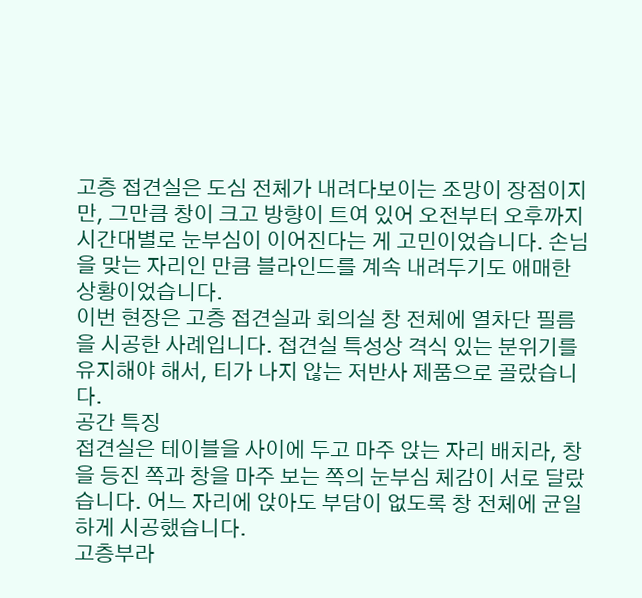고층 접견실은 도심 전체가 내려다보이는 조망이 장점이지만, 그만큼 창이 크고 방향이 트여 있어 오전부터 오후까지 시간대별로 눈부심이 이어진다는 게 고민이었습니다. 손님을 맞는 자리인 만큼 블라인드를 계속 내려두기도 애매한 상황이었습니다.
이번 현장은 고층 접견실과 회의실 창 전체에 열차단 필름을 시공한 사례입니다. 접견실 특성상 격식 있는 분위기를 유지해야 해서, 티가 나지 않는 저반사 제품으로 골랐습니다.
공간 특징
접견실은 테이블을 사이에 두고 마주 앉는 자리 배치라, 창을 등진 쪽과 창을 마주 보는 쪽의 눈부심 체감이 서로 달랐습니다. 어느 자리에 앉아도 부담이 없도록 창 전체에 균일하게 시공했습니다.
고층부라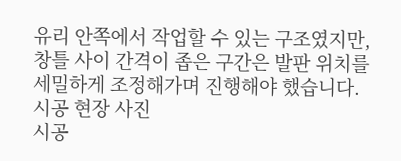유리 안쪽에서 작업할 수 있는 구조였지만, 창틀 사이 간격이 좁은 구간은 발판 위치를 세밀하게 조정해가며 진행해야 했습니다.
시공 현장 사진
시공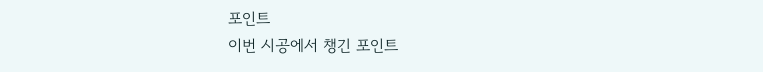포인트
이번 시공에서 챙긴 포인트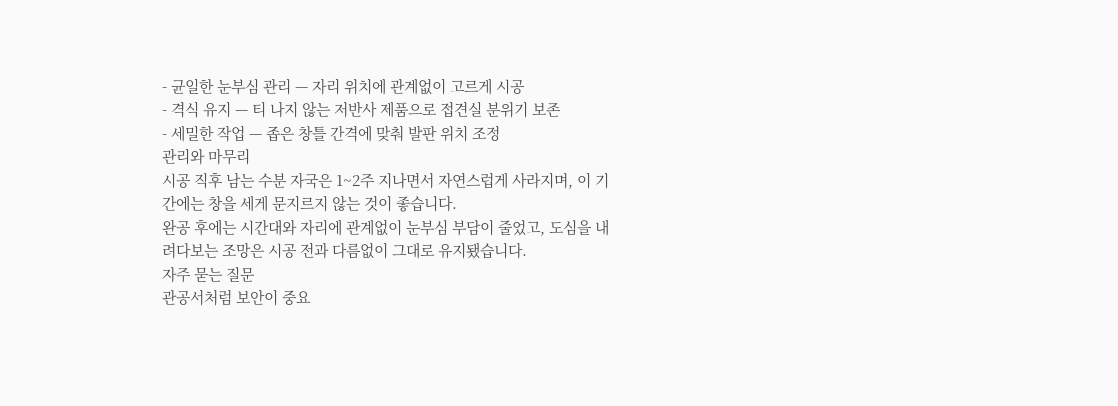- 균일한 눈부심 관리 — 자리 위치에 관계없이 고르게 시공
- 격식 유지 — 티 나지 않는 저반사 제품으로 접견실 분위기 보존
- 세밀한 작업 — 좁은 창틀 간격에 맞춰 발판 위치 조정
관리와 마무리
시공 직후 남는 수분 자국은 1~2주 지나면서 자연스럽게 사라지며, 이 기간에는 창을 세게 문지르지 않는 것이 좋습니다.
완공 후에는 시간대와 자리에 관계없이 눈부심 부담이 줄었고, 도심을 내려다보는 조망은 시공 전과 다름없이 그대로 유지됐습니다.
자주 묻는 질문
관공서처럼 보안이 중요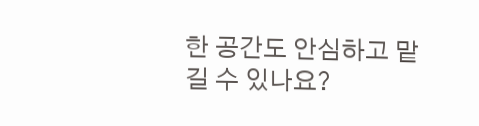한 공간도 안심하고 맡길 수 있나요?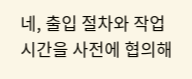네, 출입 절차와 작업 시간을 사전에 협의해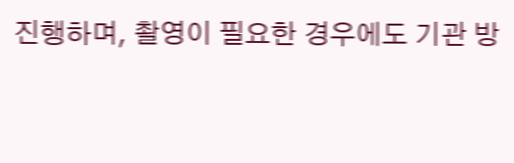진행하며, 촬영이 필요한 경우에도 기관 방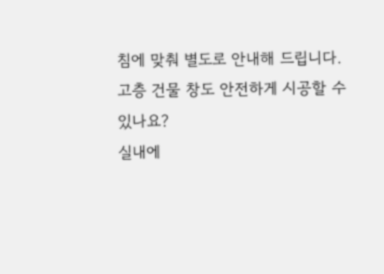침에 맞춰 별도로 안내해 드립니다.
고층 건물 창도 안전하게 시공할 수 있나요?
실내에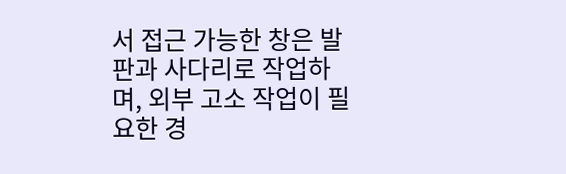서 접근 가능한 창은 발판과 사다리로 작업하며, 외부 고소 작업이 필요한 경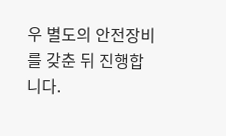우 별도의 안전장비를 갖춘 뒤 진행합니다.